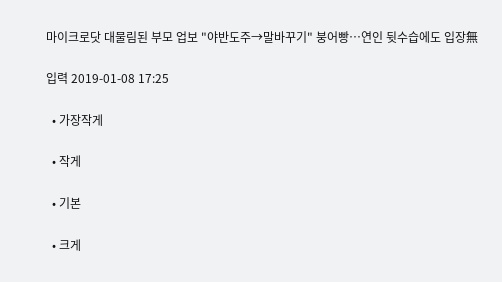마이크로닷 대물림된 부모 업보 "야반도주→말바꾸기" 붕어빵…연인 뒷수습에도 입장無

입력 2019-01-08 17:25

  • 가장작게

  • 작게

  • 기본

  • 크게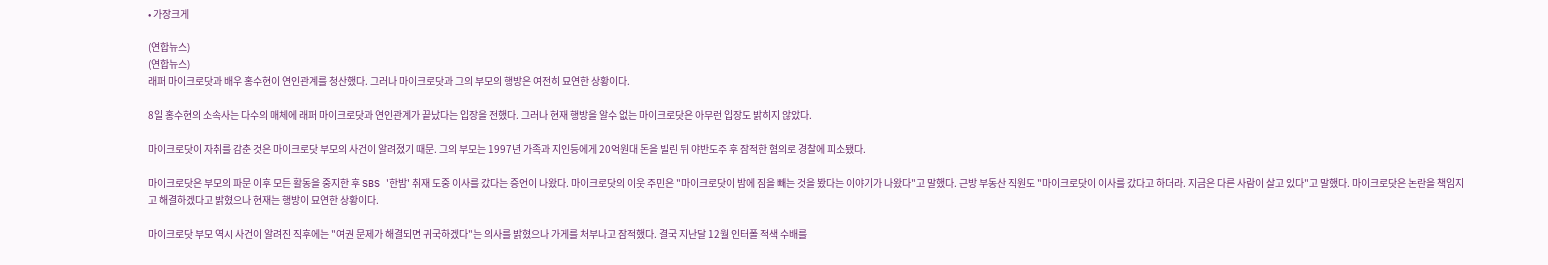• 가장크게

(연합뉴스)
(연합뉴스)
래퍼 마이크로닷과 배우 홍수현이 연인관계를 청산했다. 그러나 마이크로닷과 그의 부모의 행방은 여전히 묘연한 상황이다.

8일 홍수현의 소속사는 다수의 매체에 래퍼 마이크로닷과 연인관계가 끝났다는 입장을 전했다. 그러나 현재 행방을 알수 없는 마이크로닷은 아무런 입장도 밝히지 않았다.

마이크로닷이 자취를 감춘 것은 마이크로닷 부모의 사건이 알려졌기 때문. 그의 부모는 1997년 가족과 지인등에게 20억원대 돈을 빌린 뒤 야반도주 후 잠적한 혐의로 경찰에 피소됐다.

마이크로닷은 부모의 파문 이후 모든 활동을 중지한 후 SBS '한밤' 취재 도중 이사를 갔다는 증언이 나왔다. 마이크로닷의 이웃 주민은 "마이크로닷이 밤에 짐을 빼는 것을 봤다는 이야기가 나왔다"고 말했다. 근방 부동산 직원도 "마이크로닷이 이사를 갔다고 하더라. 지금은 다른 사람이 살고 있다"고 말했다. 마이크로닷은 논란을 책임지고 해결하겠다고 밝혔으나 현재는 행방이 묘연한 상황이다.

마이크로닷 부모 역시 사건이 알려진 직후에는 "여권 문제가 해결되면 귀국하겠다"는 의사를 밝혔으나 가게를 처부나고 잠적했다. 결국 지난달 12월 인터폴 적색 수배를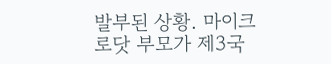발부된 상황. 마이크로닷 부모가 제3국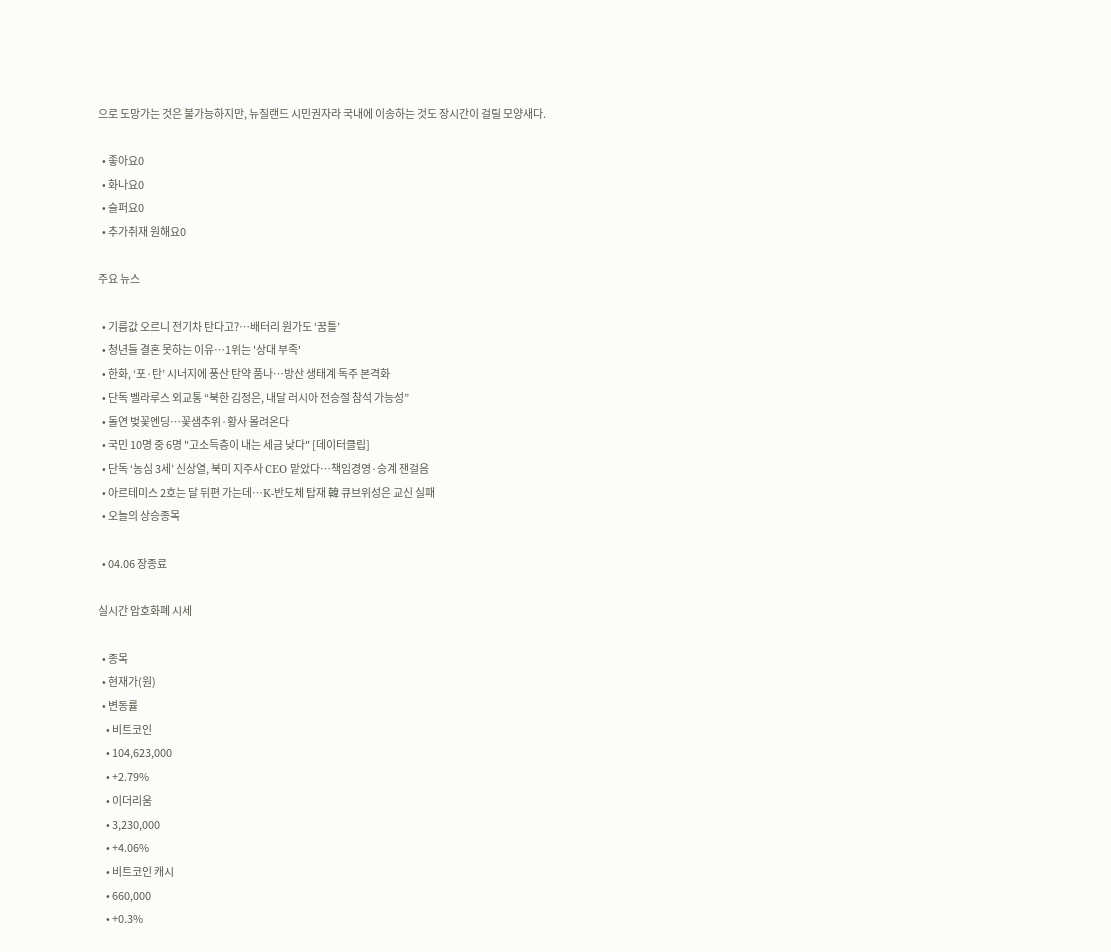으로 도망가는 것은 불가능하지만, 뉴질랜드 시민권자라 국내에 이송하는 것도 장시간이 걸릴 모양새다.

  • 좋아요0
  • 화나요0
  • 슬퍼요0
  • 추가취재 원해요0

주요 뉴스

  • 기름값 오르니 전기차 탄다고?…배터리 원가도 ‘꿈틀’
  • 청년들 결혼 못하는 이유…1위는 '상대 부족'
  • 한화, ‘포·탄’ 시너지에 풍산 탄약 품나…방산 생태계 독주 본격화
  • 단독 벨라루스 외교통 “북한 김정은, 내달 러시아 전승절 참석 가능성”
  • 돌연 벚꽃엔딩…꽃샘추위·황사 몰려온다
  • 국민 10명 중 6명 "고소득층이 내는 세금 낮다" [데이터클립]
  • 단독 ‘농심 3세’ 신상열, 북미 지주사 CEO 맡았다⋯책임경영·승계 잰걸음
  • 아르테미스 2호는 달 뒤편 가는데…K-반도체 탑재 韓 큐브위성은 교신 실패
  • 오늘의 상승종목

  • 04.06 장종료

실시간 암호화폐 시세

  • 종목
  • 현재가(원)
  • 변동률
    • 비트코인
    • 104,623,000
    • +2.79%
    • 이더리움
    • 3,230,000
    • +4.06%
    • 비트코인 캐시
    • 660,000
    • +0.3%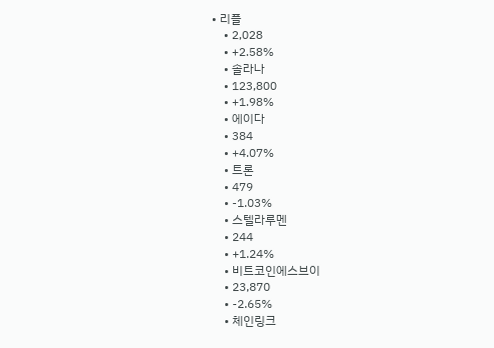• 리플
    • 2,028
    • +2.58%
    • 솔라나
    • 123,800
    • +1.98%
    • 에이다
    • 384
    • +4.07%
    • 트론
    • 479
    • -1.03%
    • 스텔라루멘
    • 244
    • +1.24%
    • 비트코인에스브이
    • 23,870
    • -2.65%
    • 체인링크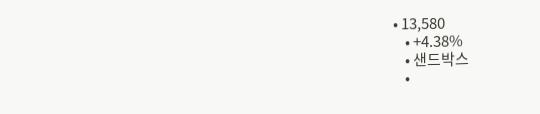• 13,580
    • +4.38%
    • 샌드박스
    •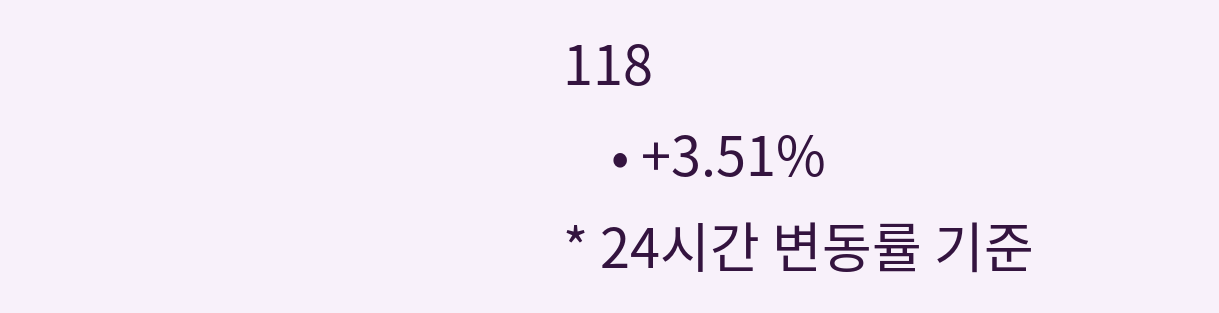118
    • +3.51%
* 24시간 변동률 기준